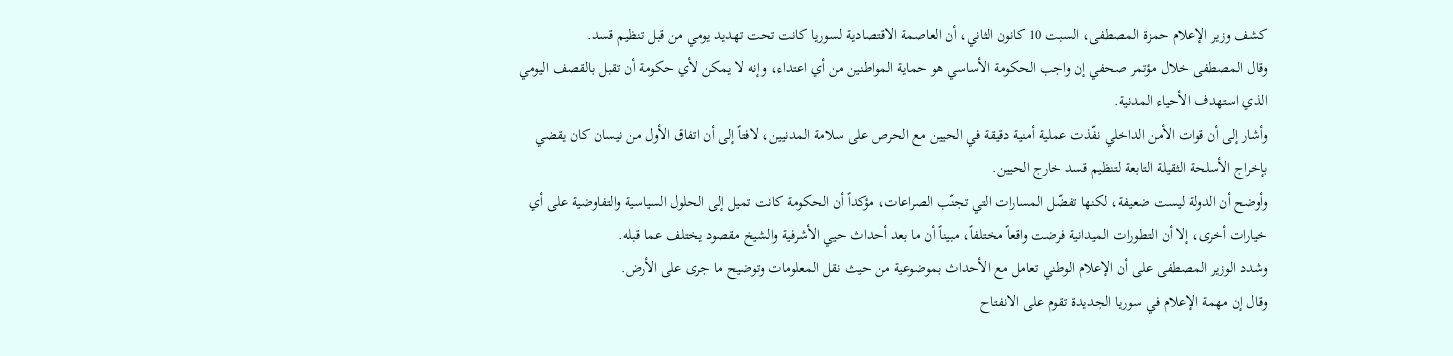كشف وزير الإعلام حمزة المصطفى، السبت 10 كانون الثاني، أن العاصمة الاقتصادية لسوريا كانت تحت تهديد يومي من قبل تنظيم قسد.
وقال المصطفى خلال مؤتمر صحفي إن واجب الحكومة الأساسي هو حماية المواطنين من أي اعتداء، وإنه لا يمكن لأي حكومة أن تقبل بالقصف اليومي الذي استهدف الأحياء المدنية.
وأشار إلى أن قوات الأمن الداخلي نفّذت عملية أمنية دقيقة في الحيين مع الحرص على سلامة المدنيين، لافتاً إلى أن اتفاق الأول من نيسان كان يقضي بإخراج الأسلحة الثقيلة التابعة لتنظيم قسد خارج الحيين.
وأوضح أن الدولة ليست ضعيفة، لكنها تفضّل المسارات التي تجنّب الصراعات، مؤكداً أن الحكومة كانت تميل إلى الحلول السياسية والتفاوضية على أي خيارات أخرى، إلا أن التطورات الميدانية فرضت واقعاً مختلفاً، مبيناً أن ما بعد أحداث حيي الأشرفية والشيخ مقصود يختلف عما قبله.
وشدد الوزير المصطفى على أن الإعلام الوطني تعامل مع الأحداث بموضوعية من حيث نقل المعلومات وتوضيح ما جرى على الأرض.
وقال إن مهمة الإعلام في سوريا الجديدة تقوم على الانفتاح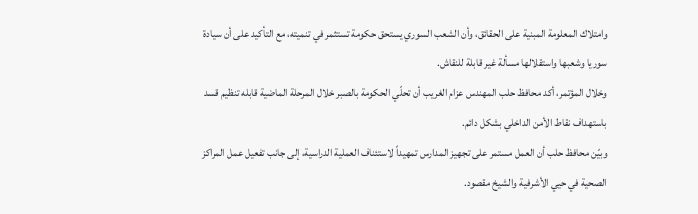وامتلاك المعلومة المبنية على الحقائق، وأن الشعب السوري يستحق حكومة تستثمر في تنميته، مع التأكيد على أن سيادة سوريا وشعبها واستقلالها مسألة غير قابلة للنقاش.
وخلال المؤتمر، أكد محافظ حلب المهندس عزام الغريب أن تحلّي الحكومة بالصبر خلال المرحلة الماضية قابله تنظيم قسد باستهداف نقاط الأمن الداخلي بشكل دائم.
وبيّن محافظ حلب أن العمل مستمر على تجهيز المدارس تمهيداً لاستئناف العملية الدراسية، إلى جانب تفعيل عمل المراكز الصحية في حيي الأشرفية والشيخ مقصود.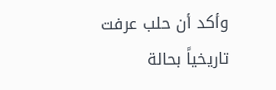وأكد أن حلب عرفت تاريخياً بحالة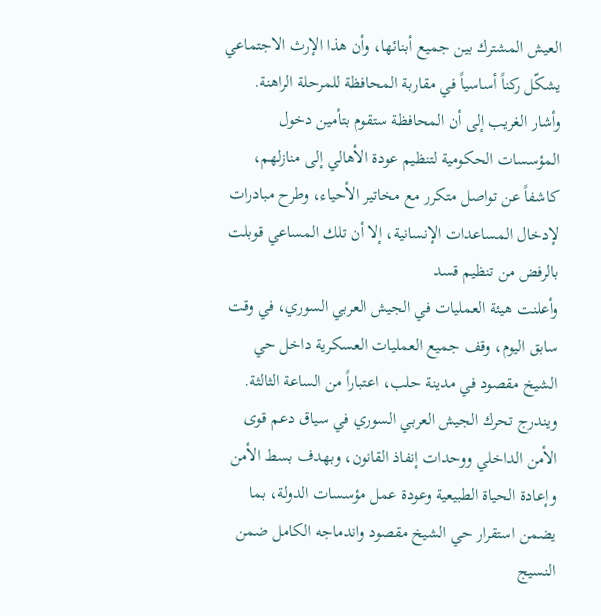العيش المشترك بين جميع أبنائها، وأن هذا الإرث الاجتماعي يشكّل ركناً أساسياً في مقاربة المحافظة للمرحلة الراهنة.
وأشار الغريب إلى أن المحافظة ستقوم بتأمين دخول المؤسسات الحكومية لتنظيم عودة الأهالي إلى منازلهم، كاشفاً عن تواصل متكرر مع مخاتير الأحياء، وطرح مبادرات لإدخال المساعدات الإنسانية، إلا أن تلك المساعي قوبلت بالرفض من تنظيم قسد
وأعلنت هيئة العمليات في الجيش العربي السوري، في وقت سابق اليوم، وقف جميع العمليات العسكرية داخل حي الشيخ مقصود في مدينة حلب، اعتباراً من الساعة الثالثة.
ويندرج تحرك الجيش العربي السوري في سياق دعم قوى الأمن الداخلي ووحدات إنفاذ القانون، وبهدف بسط الأمن وإعادة الحياة الطبيعية وعودة عمل مؤسسات الدولة، بما يضمن استقرار حي الشيخ مقصود واندماجه الكامل ضمن النسيج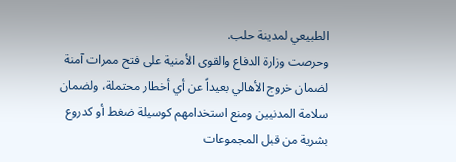الطبيعي لمدينة حلب.
وحرصت وزارة الدفاع والقوى الأمنية على فتح ممرات آمنة لضمان خروج الأهالي بعيداً عن أي أخطار محتملة، ولضمان سلامة المدنيين ومنع استخدامهم كوسيلة ضغط أو كدروع بشرية من قبل المجموعات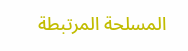المسلحة المرتبطة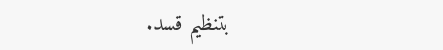بتنظيم قسد.